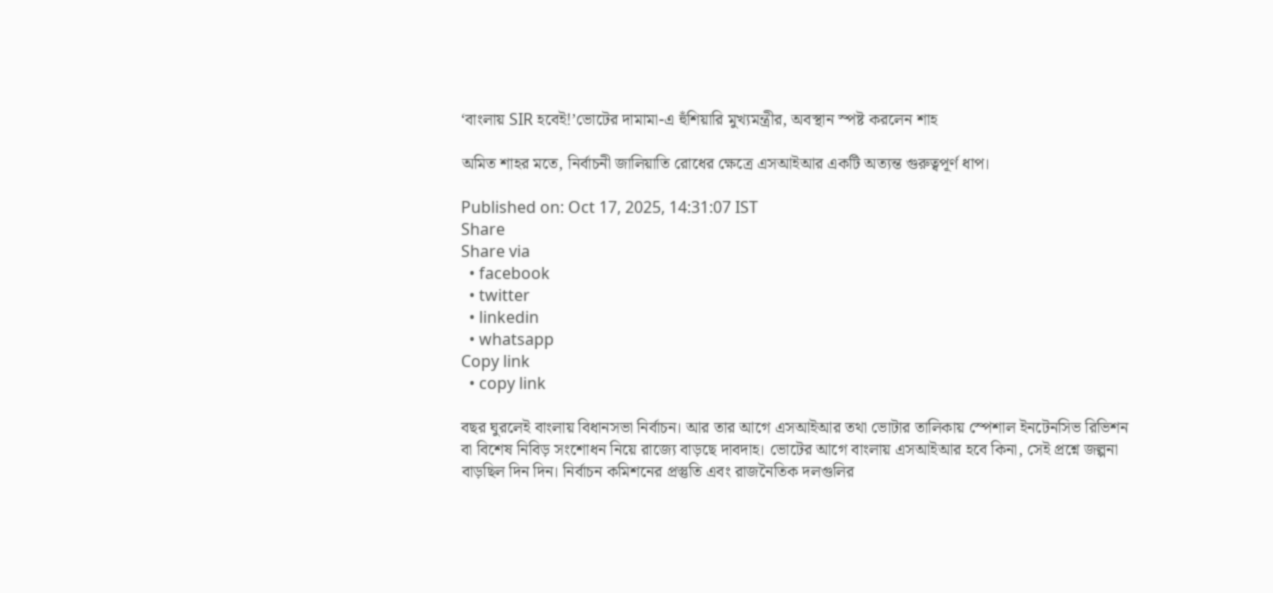‘বাংলায় SIR হবেই!’ভোটের দামামা-এ হুঁশিয়ারি মুখ্যমন্ত্রীর, অবস্থান স্পষ্ট করলেন শাহ

অমিত শাহর মতে, নির্বাচনী জালিয়াতি রোধের ক্ষেত্রে এসআইআর একটি অত্যন্ত গুরুত্বপূর্ণ ধাপ।

Published on: Oct 17, 2025, 14:31:07 IST
Share
Share via
  • facebook
  • twitter
  • linkedin
  • whatsapp
Copy link
  • copy link

বছর ঘুরলেই বাংলায় বিধানসভা নির্বাচন। আর তার আগে এসআইআর তথা ভোটার তালিকায় স্পেশাল ইনটেনসিভ রিভিশন বা বিশেষ নিবিড় সংশোধন নিয়ে রাজ্যে বাড়ছে দাবদাহ। ভোটের আগে বাংলায় এসআইআর হবে কিনা, সেই প্রশ্নে জল্পনা বাড়ছিল দিন দিন। নির্বাচন কমিশনের প্রস্তুতি এবং রাজনৈতিক দলগুলির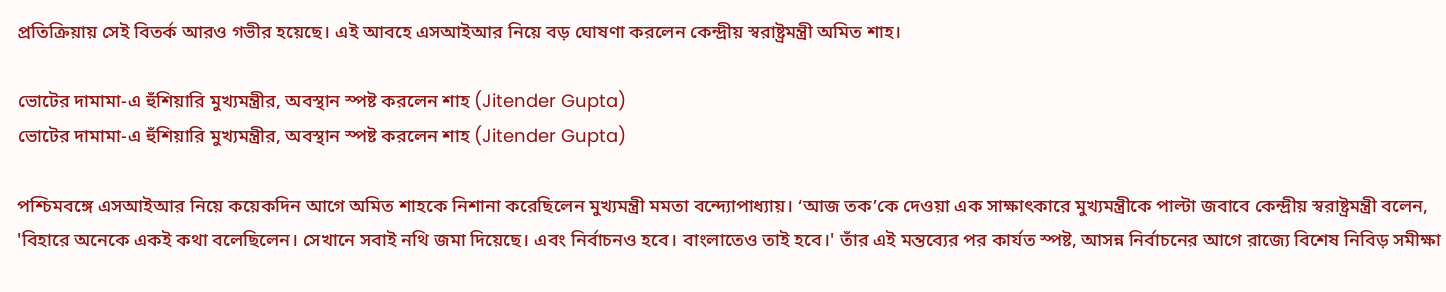প্রতিক্রিয়ায় সেই বিতর্ক আরও গভীর হয়েছে। এই আবহে এসআইআর নিয়ে বড় ঘোষণা করলেন কেন্দ্রীয় স্বরাষ্ট্রমন্ত্রী অমিত শাহ।

ভোটের দামামা-এ হুঁশিয়ারি মুখ্যমন্ত্রীর, অবস্থান স্পষ্ট করলেন শাহ (Jitender Gupta)
ভোটের দামামা-এ হুঁশিয়ারি মুখ্যমন্ত্রীর, অবস্থান স্পষ্ট করলেন শাহ (Jitender Gupta)

পশ্চিমবঙ্গে এসআইআর নিয়ে কয়েকদিন আগে অমিত শাহকে নিশানা করেছিলেন মুখ্যমন্ত্রী মমতা বন্দ্যোপাধ্যায়। ‘আজ তক’কে দেওয়া এক সাক্ষাৎকারে মুখ্যমন্ত্রীকে পাল্টা জবাবে কেন্দ্রীয় স্বরাষ্ট্রমন্ত্রী বলেন, 'বিহারে অনেকে একই কথা বলেছিলেন। সেখানে সবাই নথি জমা দিয়েছে। এবং নির্বাচনও হবে। বাংলাতেও তাই হবে।' তাঁর এই মন্তব্যের পর কার্যত স্পষ্ট, আসন্ন নির্বাচনের আগে রাজ্যে বিশেষ নিবিড় সমীক্ষা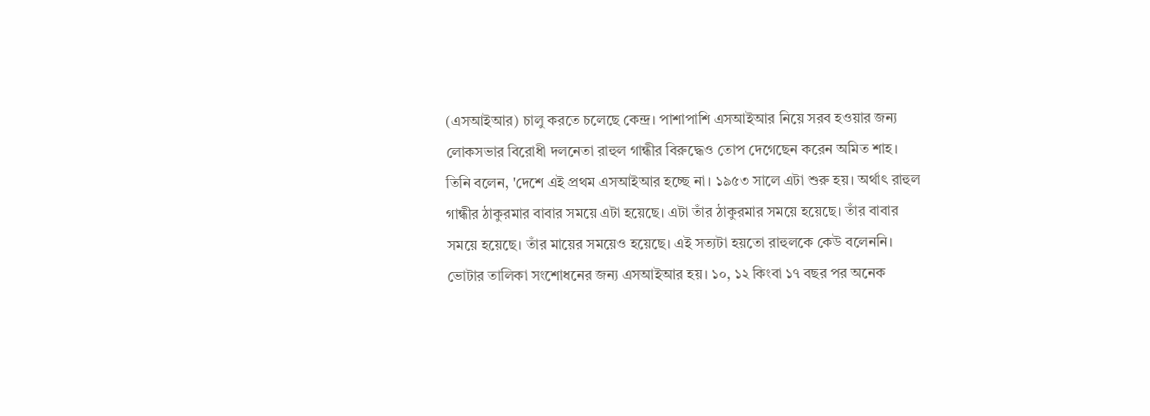(এসআইআর) চালু করতে চলেছে কেন্দ্র। পাশাপাশি এসআইআর নিয়ে সরব হওয়ার জন্য লোকসভার বিরোধী দলনেতা রাহুল গান্ধীর বিরুদ্ধেও তোপ দেগেছেন করেন অমিত শাহ। তিনি বলেন, 'দেশে এই প্রথম এসআইআর হচ্ছে না। ১৯৫৩ সালে এটা শুরু হয়। অর্থাৎ রাহুল গান্ধীর ঠাকুরমার বাবার সময়ে এটা হয়েছে। এটা তাঁর ঠাকুরমার সময়ে হয়েছে। তাঁর বাবার সময়ে হয়েছে। তাঁর মায়ের সময়েও হয়েছে। এই সত্যটা হয়তো রাহুলকে কেউ বলেননি। ভোটার তালিকা সংশোধনের জন্য এসআইআর হয়। ১০, ১২ কিংবা ১৭ বছর পর অনেক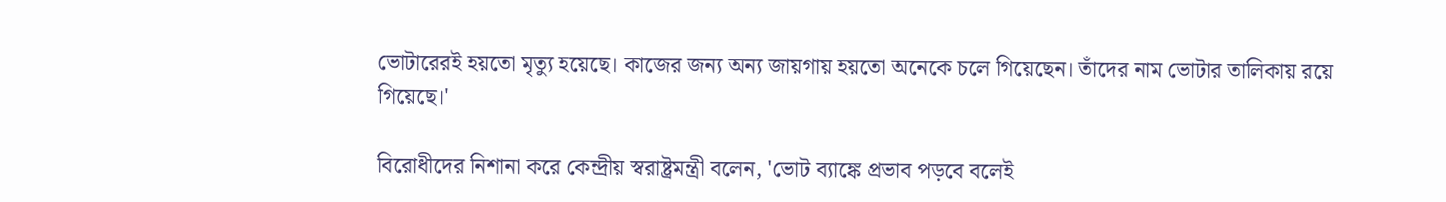ভোটারেরই হয়তো মৃত্যু হয়েছে। কাজের জন্য অন্য জায়গায় হয়তো অনেকে চলে গিয়েছেন। তাঁদের নাম ভোটার তালিকায় রয়ে গিয়েছে।'

বিরোধীদের নিশানা করে কেন্দ্রীয় স্বরাষ্ট্রমন্ত্রী বলেন, 'ভোট ব্যাঙ্কে প্রভাব পড়বে বলেই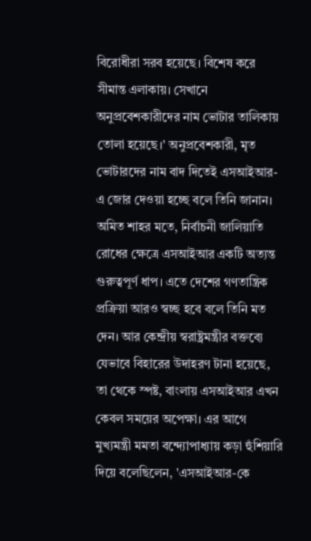বিরোধীরা সরব হয়েছে। বিশেষ করে সীমান্ত এলাকায়। সেখানে অনুপ্রবেশকারীদের নাম ভোটার তালিকায় তোলা হয়েছে।' অনুপ্রবেশকারী, মৃত ভোটারদের নাম বাদ দিতেই এসআইআর-এ জোর দেওয়া হচ্ছে বলে তিনি জানান। অমিত শাহর মতে, নির্বাচনী জালিয়াতি রোধের ক্ষেত্রে এসআইআর একটি অত্যন্ত গুরুত্বপূর্ণ ধাপ। এতে দেশের গণতান্ত্রিক প্রক্রিয়া আরও স্বচ্ছ হবে বলে তিনি মত দেন। আর কেন্দ্রীয় স্বরাষ্ট্রমন্ত্রীর বক্তব্যে যেভাবে বিহারের উদাহরণ টানা হয়েছে, তা থেকে স্পষ্ট, বাংলায় এসআইআর এখন কেবল সময়ের অপেক্ষা। এর আগে মুখ্যমন্ত্রী মমতা বন্দ্যোপাধ্যায় কড়া হুঁশিয়ারি দিয়ে বলেছিলেন, 'এসআইআর-কে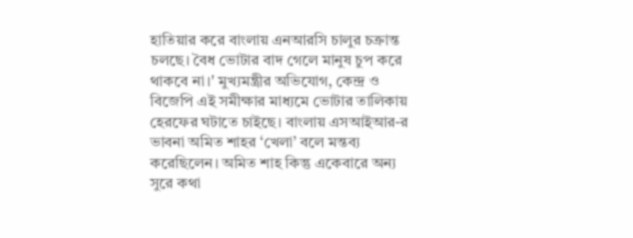হাতিয়ার করে বাংলায় এনআরসি চালুর চক্রান্ত চলছে। বৈধ ভোটার বাদ গেলে মানুষ চুপ করে থাকবে না।' মুখ্যমন্ত্রীর অভিযোগ, কেন্দ্র ও বিজেপি এই সমীক্ষার মাধ্যমে ভোটার তালিকায় হেরফের ঘটাতে চাইছে। বাংলায় এসআইআর-র ভাবনা অমিত শাহর ‘খেলা’ বলে মন্তব্য করেছিলেন। অমিত শাহ কিন্তু একেবারে অন্য সুরে কথা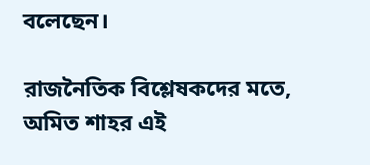বলেছেন।

রাজনৈতিক বিশ্লেষকদের মতে, অমিত শাহর এই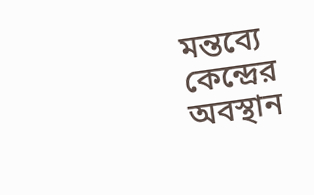মন্তব্যে কেন্দ্রের অবস্থান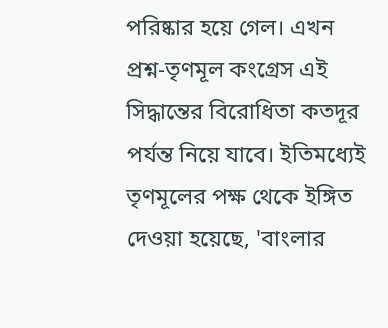পরিষ্কার হয়ে গেল। এখন প্রশ্ন-তৃণমূল কংগ্রেস এই সিদ্ধান্তের বিরোধিতা কতদূর পর্যন্ত নিয়ে যাবে। ইতিমধ্যেই তৃণমূলের পক্ষ থেকে ইঙ্গিত দেওয়া হয়েছে, 'বাংলার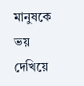মানুষকে ভয় দেখিয়ে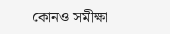কোনও সমীক্ষা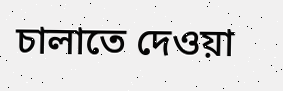চালাতে দেওয়া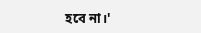হবে না।'